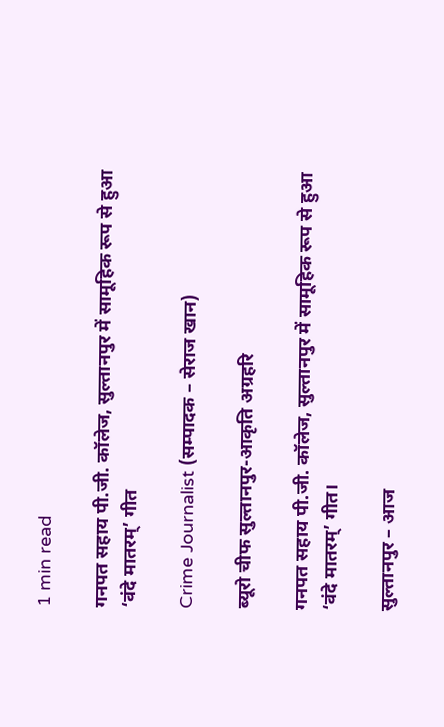1 min read

गनपत सहाय पी.जी. कॉलेज, सुल्तानपुर में सामूहिक रूप से हुआ ‘वंदे मातरम्’ गीत

Crime Journalist (सम्पादक – सेराज खान)

ब्यूरो चीफ सुल्तानपुर-आकृति अग्रहरि

गनपत सहाय पी.जी. कॉलेज, सुल्तानपुर में सामूहिक रूप से हुआ ‘वंदे मातरम्’ गीत।

सुल्तानपुर – आज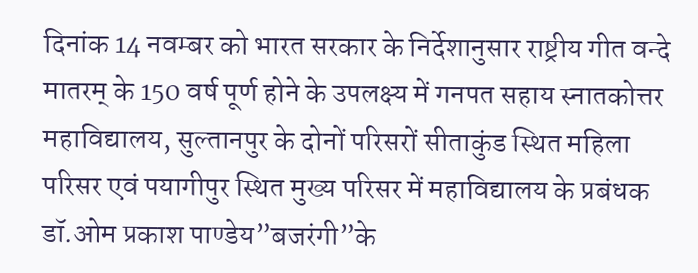दिनांक 14 नवम्बर को भारत सरकार के निर्देशानुसार राष्ट्रीय गीत वन्दे मातरम् के 150 वर्ष पूर्ण होने के उपलक्ष्य में गनपत सहाय स्नातकोत्तर महाविद्यालय, सुल्तानपुर के दोनों परिसरों सीताकुंड स्थित महिला परिसर एवं पयागीपुर स्थित मुख्य परिसर में महाविद्यालय के प्रबंधक डॉ.ओम प्रकाश पाण्डेय”बजरंगी”के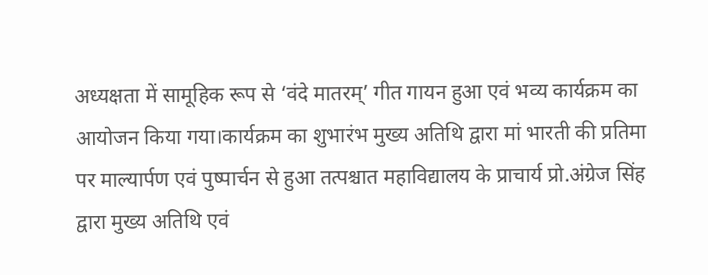अध्यक्षता में सामूहिक रूप से ‘वंदे मातरम्’ गीत गायन हुआ एवं भव्य कार्यक्रम का आयोजन किया गया।कार्यक्रम का शुभारंभ मुख्य अतिथि द्वारा मां भारती की प्रतिमा पर माल्यार्पण एवं पुष्पार्चन से हुआ तत्पश्चात महाविद्यालय के प्राचार्य प्रो.अंग्रेज सिंह द्वारा मुख्य अतिथि एवं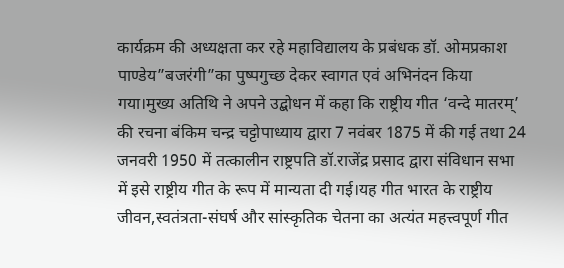कार्यक्रम की अध्यक्षता कर रहे महाविद्यालय के प्रबंधक डॉ. ओमप्रकाश पाण्डेय”बजरंगी”का पुष्पगुच्छ देकर स्वागत एवं अभिनंदन किया गया।मुख्य अतिथि ने अपने उद्बोधन में कहा कि राष्ट्रीय गीत ‘वन्दे मातरम्’ की रचना बंकिम चन्द्र चट्टोपाध्याय द्वारा 7 नवंबर 1875 में की गई तथा 24 जनवरी 1950 में तत्कालीन राष्ट्रपति डॉ.राजेंद्र प्रसाद द्वारा संविधान सभा में इसे राष्ट्रीय गीत के रूप में मान्यता दी गई।यह गीत भारत के राष्ट्रीय जीवन,स्वतंत्रता-संघर्ष और सांस्कृतिक चेतना का अत्यंत महत्त्वपूर्ण गीत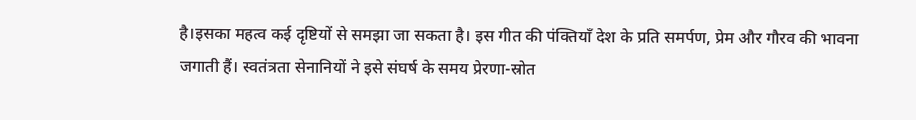है।इसका महत्व कई दृष्टियों से समझा जा सकता है। इस गीत की पंक्तियाँ देश के प्रति समर्पण, प्रेम और गौरव की भावना जगाती हैं। स्वतंत्रता सेनानियों ने इसे संघर्ष के समय प्रेरणा-स्रोत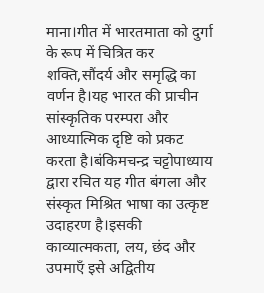माना।गीत में भारतमाता को दुर्गा के रूप में चित्रित कर शक्ति,सौंदर्य और समृद्धि का वर्णन है।यह भारत की प्राचीन सांस्कृतिक परम्परा और आध्यात्मिक दृष्टि को प्रकट करता है।बंकिमचन्द्र चट्टोपाध्याय द्वारा रचित यह गीत बंगला और संस्कृत मिश्रित भाषा का उत्कृष्ट उदाहरण है।इसकी काव्यात्मकता, लय, छंद और उपमाएँ इसे अद्वितीय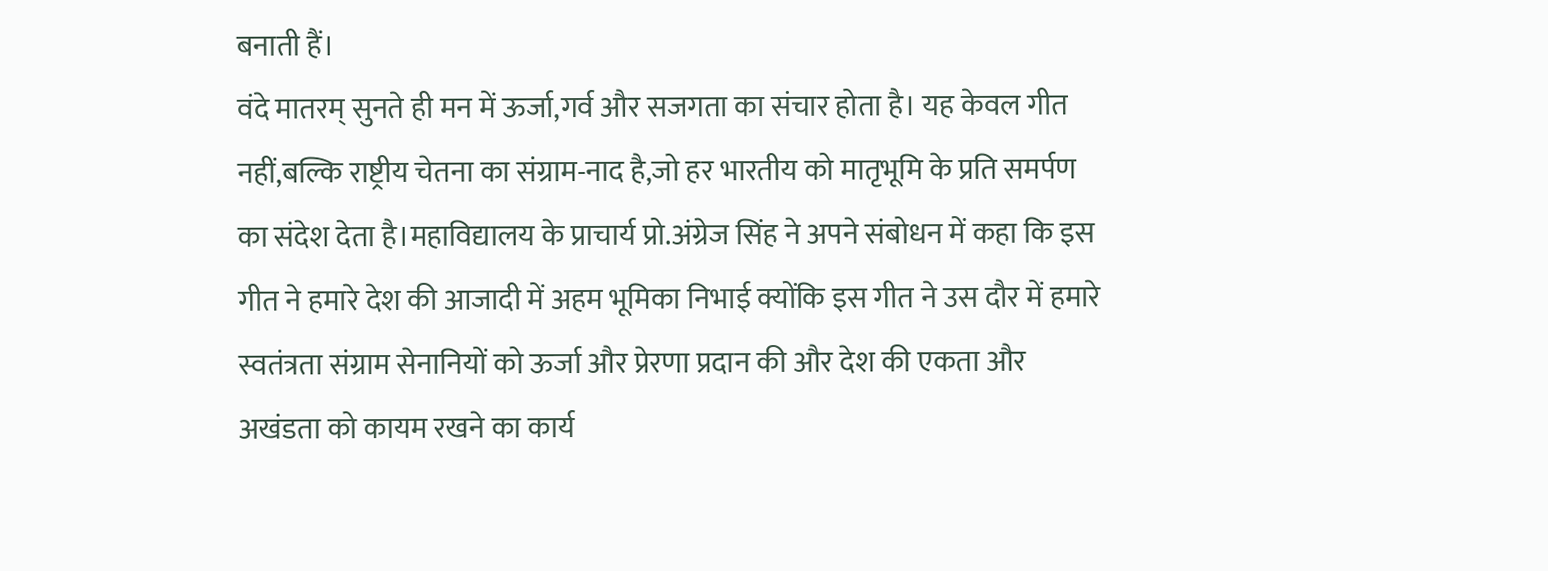बनाती हैं।
वंदे मातरम् सुनते ही मन में ऊर्जा,गर्व और सजगता का संचार होता है। यह केवल गीत नहीं,बल्कि राष्ट्रीय चेतना का संग्राम-नाद है,जो हर भारतीय को मातृभूमि के प्रति समर्पण का संदेश देता है।महाविद्यालय के प्राचार्य प्रो.अंग्रेज सिंह ने अपने संबोधन में कहा कि इस गीत ने हमारे देश की आजादी में अहम भूमिका निभाई क्योंकि इस गीत ने उस दौर में हमारे स्वतंत्रता संग्राम सेनानियों को ऊर्जा और प्रेरणा प्रदान की और देश की एकता और अखंडता को कायम रखने का कार्य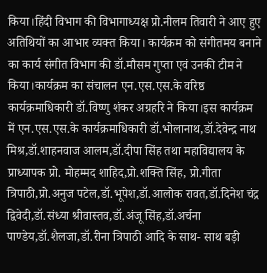किया।हिंदी विभाग की विभागाध्यक्ष प्रो.नीलम तिवारी ने आए हुए अतिथियों का आभार व्यक्त किया। कार्यक्रम को संगीतमय बनाने का कार्य संगीत विभाग की डॉ.मौसम गुप्ता एवं उनकी टीम ने किया।कार्यक्रम का संचालन एन.एस.एस.के वरिष्ठ कार्यक्रमाधिकारी डॉ.विष्णु शंकर अग्रहरि ने किया।इस कार्यक्रम में एन.एस.एस.के कार्यक्रमाधिकारी डॉ.भोलानाथ,डॉ.देवेन्द्र नाथ मिश्र,डॉ.शाहनवाज आलम,डॉ.दीपा सिंह तथा महाविद्यालय के प्राध्यापक प्रो. मोहम्मद शाहिद,प्रो.शक्ति सिंह, प्रो.गीता त्रिपाठी,प्रो.अनुज पटेल,डॉ.भूपेश,डॉ.आलोक रावत,डॉ.दिनेश चंद्र द्विवेदी,डॉ.संध्या श्रीवास्तव,डॉ.अंजू सिंह,डॉ.अर्चना पाण्डेय,डॉ.शैलजा,डॉ.रीना त्रिपाठी आदि के साथ- साथ बड़ी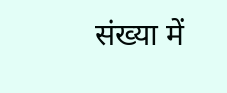संख्या में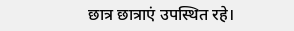छात्र छात्राएं उपस्थित रहे।